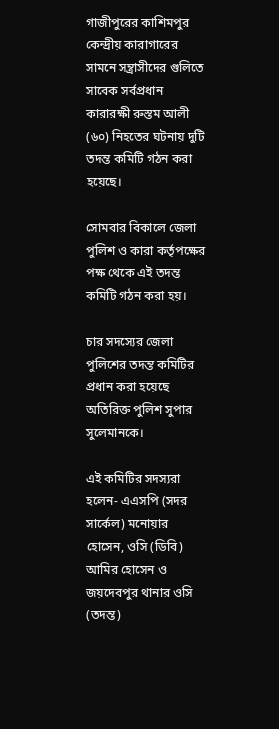গাজীপুরের কাশিমপুর কেন্দ্রীয় কারাগারের সামনে সন্ত্রাসীদের গুলিতে সাবেক সর্বপ্রধান কারারক্ষী রুস্তম আলী (৬০) নিহতের ঘটনায় দুটি তদন্ত কমিটি গঠন করা হয়েছে।

সোমবার বিকালে জেলা পুলিশ ও কারা কর্তৃপক্ষের পক্ষ থেকে এই তদন্ত কমিটি গঠন করা হয়।

চার সদস্যের জেলা পুলিশের তদন্ত কমিটির প্রধান করা হয়েছে অতিরিক্ত পুলিশ সুপার সুলেমানকে।

এই কমিটির সদস্যরা হলেন- এএসপি (সদর সার্কেল) মনোয়ার হোসেন, ওসি (ডিবি) আমির হোসেন ও জয়দেবপুর থানার ওসি (তদন্ত)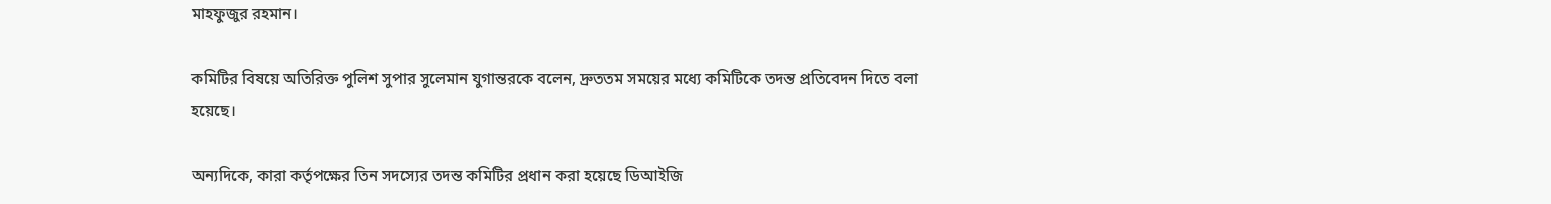মাহফুজুর রহমান।

কমিটির বিষয়ে অতিরিক্ত পুলিশ সুপার সুলেমান যুগান্তরকে বলেন, দ্রুততম সময়ের মধ্যে কমিটিকে তদন্ত প্রতিবেদন দিতে বলা হয়েছে।

অন্যদিকে, কারা কর্তৃপক্ষের তিন সদস্যের তদন্ত কমিটির প্রধান করা হয়েছে ডিআইজি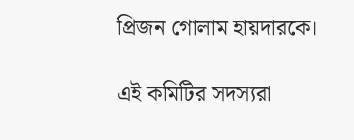প্রিজন গোলাম হায়দারকে।

এই কমিটির সদস্যরা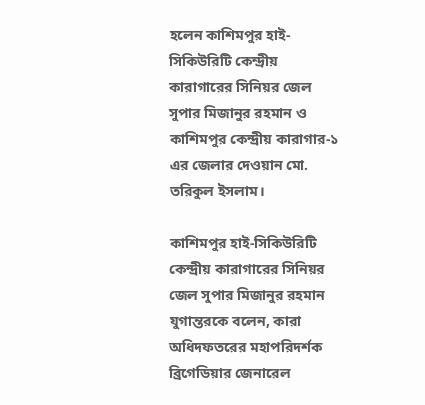হলেন কাশিমপুর হাই-সিকিউরিটি কেন্দ্রীয় কারাগারের সিনিয়র জেল সুপার মিজানুর রহমান ও কাশিমপুর কেন্দ্রীয় কারাগার-১ এর জেলার দেওয়ান মো. তরিকুল ইসলাম।

কাশিমপুর হাই-সিকিউরিটি কেন্দ্রীয় কারাগারের সিনিয়র জেল সুপার মিজানুর রহমান যুগান্তরকে বলেন, কারা অধিদফতরের মহাপরিদর্শক ব্রিগেডিয়ার জেনারেল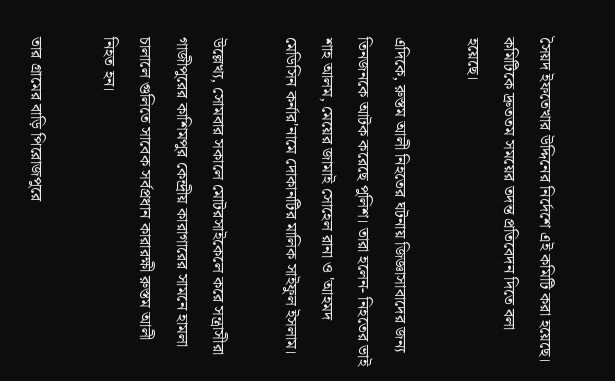সৈয়দ ইফতেখার উদ্দিনের নির্দেশে এই কমিটি করা হয়েছে। কমিটিকে দ্রুততম সময়ের তদন্ত প্রতিবেদন দিতে বলা হয়েছে।

এদিকে, রুস্তম আলী নিহতের ঘটনায় জিজ্ঞাসাবাদের জন্য তিনজনকে আটক করেছে পুলিশ। তারা হলেন- নিহতের ভাই শাহ আলম, মেয়ের জামাই সোহেল রানা ও 'আহমদ মেডিসিন কর্নার'নামে দোকানটির মালিক সাইফুল ইসলাম।

উল্লেখ্য, সোমবার সকালে মোটরসাইকেলে করে সন্ত্রাসীরা গাজীপুরের কাশিমপুর কেন্দ্রীয় কারাগারের সামনে হামলা চালালে গুলিতে সাবেক সর্বপ্রধান কারারক্ষী রুস্তম আলী নিহত হন।

তার গ্রামের বাড়ি পিরোজপুরে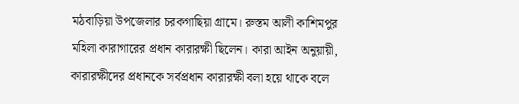মঠবাড়িয়া উপজেলার চরকগাছিয়া গ্রামে। রুস্তম আলী কাশিমপুর মহিলা কারাগারের প্রধান কারারক্ষী ছিলেন। কারা আইন অনুয়ায়ী, কারারক্ষীদের প্রধানকে সর্বপ্রধান কারারক্ষী বলা হয়ে থাকে বলে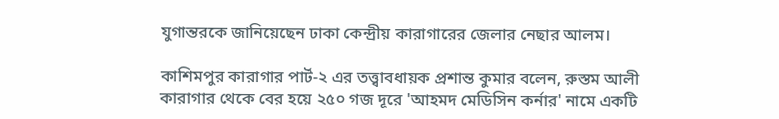যুগান্তরকে জানিয়েছেন ঢাকা কেন্দ্রীয় কারাগারের জেলার নেছার আলম।

কাশিমপুর কারাগার পার্ট-২ এর তত্ত্বাবধায়ক প্রশান্ত কুমার বলেন, রুস্তম আলী কারাগার থেকে বের হয়ে ২৫০ গজ দূরে 'আহমদ মেডিসিন কর্নার' নামে একটি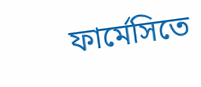ফার্মেসিতে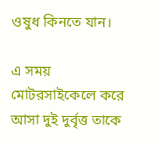ওষুধ কিনতে যান।

এ সময় মোটরসাইকেলে করে আসা দুই দুর্বৃত্ত তাকে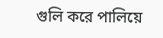গুলি করে পালিয়ে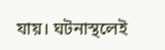যায়। ঘটনাস্থলেই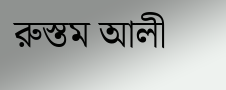রুস্তম আলী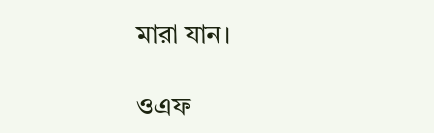মারা যান।

ওএফ